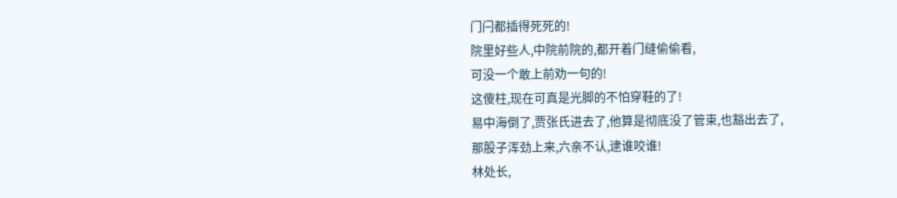门闩都插得死死的!
院里好些人,中院前院的,都开着门缝偷偷看,
可没一个敢上前劝一句的!
这傻柱,现在可真是光脚的不怕穿鞋的了!
易中海倒了,贾张氏进去了,他算是彻底没了管束,也豁出去了,
那股子浑劲上来,六亲不认,逮谁咬谁!
林处长,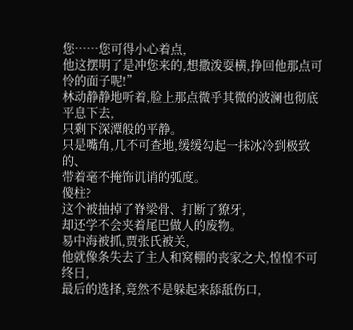您……您可得小心着点,
他这摆明了是冲您来的,想撒泼耍横,挣回他那点可怜的面子呢!”
林动静静地听着,脸上那点微乎其微的波澜也彻底平息下去,
只剩下深潭般的平静。
只是嘴角,几不可查地,缓缓勾起一抹冰冷到极致的、
带着毫不掩饰讥诮的弧度。
傻柱?
这个被抽掉了脊梁骨、打断了獠牙,
却还学不会夹着尾巴做人的废物。
易中海被抓,贾张氏被关,
他就像条失去了主人和窝棚的丧家之犬,惶惶不可终日,
最后的选择,竟然不是躲起来舔舐伤口,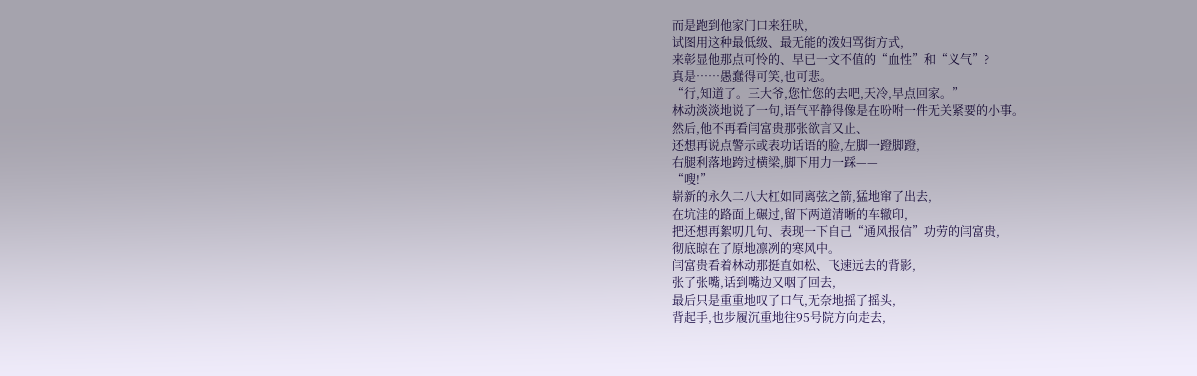而是跑到他家门口来狂吠,
试图用这种最低级、最无能的泼妇骂街方式,
来彰显他那点可怜的、早已一文不值的“血性”和“义气”?
真是……愚蠢得可笑,也可悲。
“行,知道了。三大爷,您忙您的去吧,天冷,早点回家。”
林动淡淡地说了一句,语气平静得像是在吩咐一件无关紧要的小事。
然后,他不再看闫富贵那张欲言又止、
还想再说点警示或表功话语的脸,左脚一蹬脚蹬,
右腿利落地跨过横梁,脚下用力一踩——
“嗖!”
崭新的永久二八大杠如同离弦之箭,猛地窜了出去,
在坑洼的路面上碾过,留下两道清晰的车辙印,
把还想再絮叨几句、表现一下自己“通风报信”功劳的闫富贵,
彻底晾在了原地凛冽的寒风中。
闫富贵看着林动那挺直如松、飞速远去的背影,
张了张嘴,话到嘴边又咽了回去,
最后只是重重地叹了口气,无奈地摇了摇头,
背起手,也步履沉重地往95号院方向走去,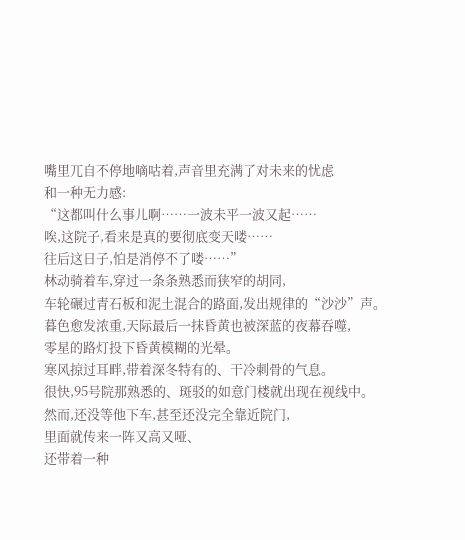嘴里兀自不停地嘀咕着,声音里充满了对未来的忧虑
和一种无力感:
“这都叫什么事儿啊……一波未平一波又起……
唉,这院子,看来是真的要彻底变天喽……
往后这日子,怕是消停不了喽……”
林动骑着车,穿过一条条熟悉而狭窄的胡同,
车轮碾过青石板和泥土混合的路面,发出规律的“沙沙”声。
暮色愈发浓重,天际最后一抹昏黄也被深蓝的夜幕吞噬,
零星的路灯投下昏黄模糊的光晕。
寒风掠过耳畔,带着深冬特有的、干冷刺骨的气息。
很快,95号院那熟悉的、斑驳的如意门楼就出现在视线中。
然而,还没等他下车,甚至还没完全靠近院门,
里面就传来一阵又高又哑、
还带着一种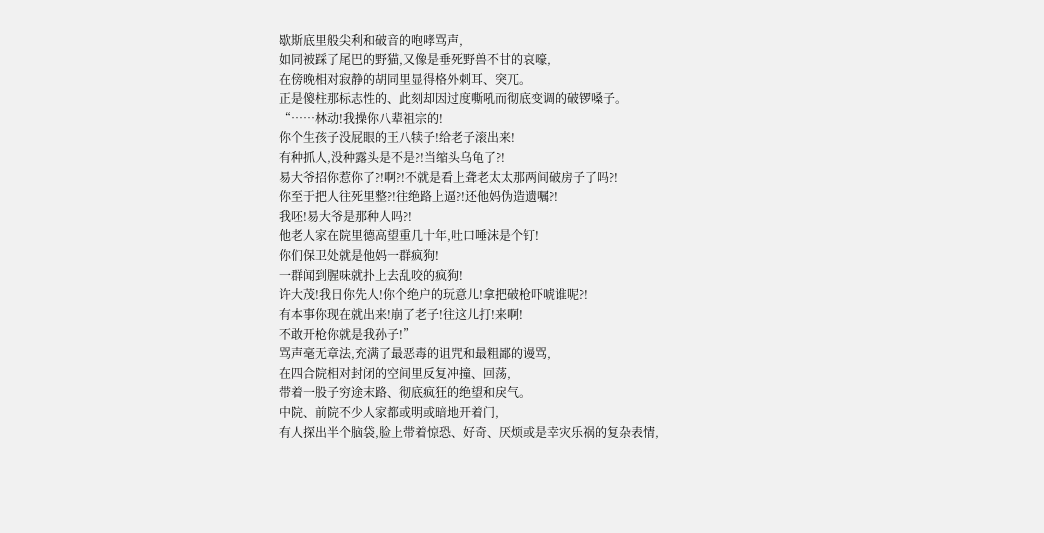歇斯底里般尖利和破音的咆哮骂声,
如同被踩了尾巴的野猫,又像是垂死野兽不甘的哀嚎,
在傍晚相对寂静的胡同里显得格外刺耳、突兀。
正是傻柱那标志性的、此刻却因过度嘶吼而彻底变调的破锣嗓子。
“……林动!我操你八辈祖宗的!
你个生孩子没屁眼的王八犊子!给老子滚出来!
有种抓人,没种露头是不是?!当缩头乌龟了?!
易大爷招你惹你了?!啊?!不就是看上聋老太太那两间破房子了吗?!
你至于把人往死里整?!往绝路上逼?!还他妈伪造遗嘱?!
我呸!易大爷是那种人吗?!
他老人家在院里德高望重几十年,吐口唾沫是个钉!
你们保卫处就是他妈一群疯狗!
一群闻到腥味就扑上去乱咬的疯狗!
许大茂!我日你先人!你个绝户的玩意儿!拿把破枪吓唬谁呢?!
有本事你现在就出来!崩了老子!往这儿打!来啊!
不敢开枪你就是我孙子!”
骂声毫无章法,充满了最恶毒的诅咒和最粗鄙的谩骂,
在四合院相对封闭的空间里反复冲撞、回荡,
带着一股子穷途末路、彻底疯狂的绝望和戾气。
中院、前院不少人家都或明或暗地开着门,
有人探出半个脑袋,脸上带着惊恐、好奇、厌烦或是幸灾乐祸的复杂表情,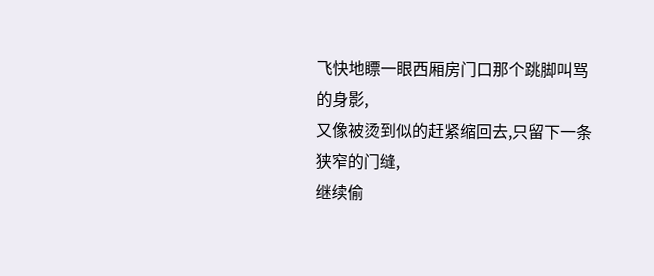飞快地瞟一眼西厢房门口那个跳脚叫骂的身影,
又像被烫到似的赶紧缩回去,只留下一条狭窄的门缝,
继续偷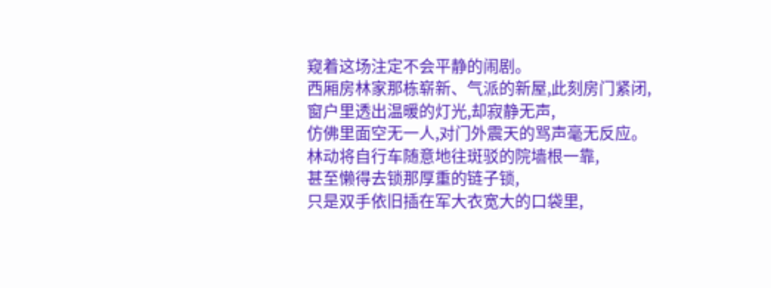窥着这场注定不会平静的闹剧。
西厢房林家那栋崭新、气派的新屋,此刻房门紧闭,
窗户里透出温暖的灯光,却寂静无声,
仿佛里面空无一人,对门外震天的骂声毫无反应。
林动将自行车随意地往斑驳的院墙根一靠,
甚至懒得去锁那厚重的链子锁,
只是双手依旧插在军大衣宽大的口袋里,